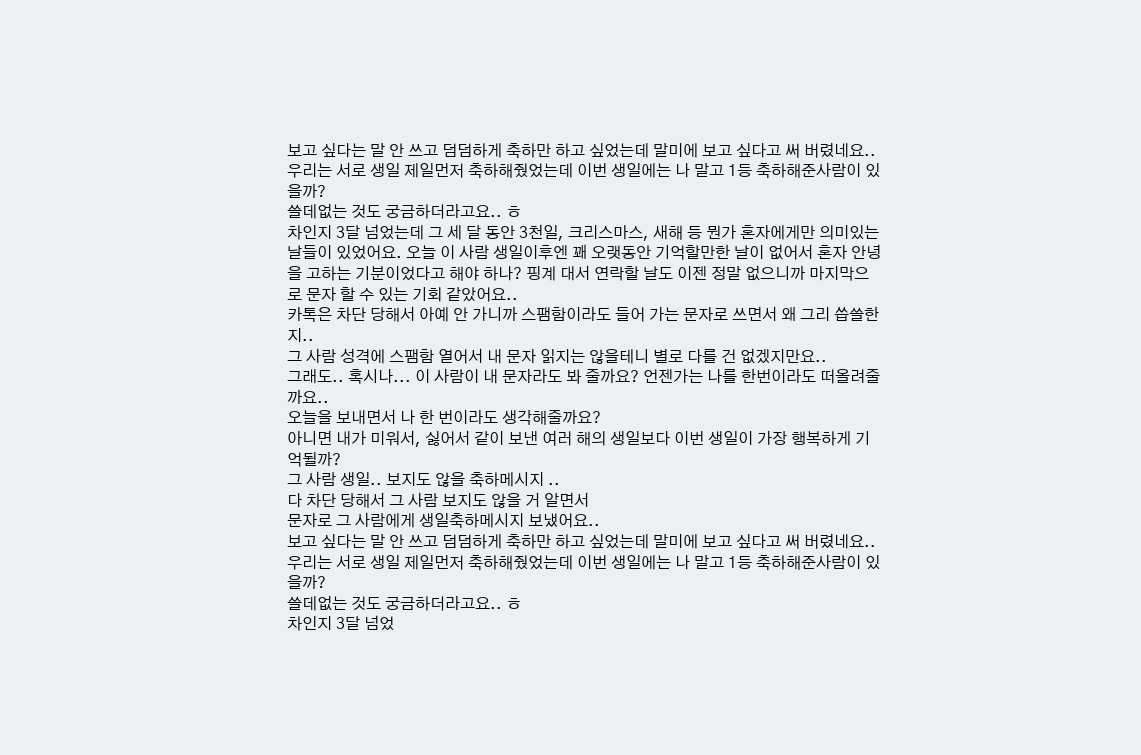보고 싶다는 말 안 쓰고 덤덤하게 축하만 하고 싶었는데 말미에 보고 싶다고 써 버렸네요..
우리는 서로 생일 제일먼저 축하해줬었는데 이번 생일에는 나 말고 1등 축하해준사람이 있을까?
쓸데없는 것도 궁금하더라고요.. ㅎ
차인지 3달 넘었는데 그 세 달 동안 3천일, 크리스마스, 새해 등 뭔가 혼자에게만 의미있는 날들이 있었어요. 오늘 이 사람 생일이후엔 꽤 오랫동안 기억할만한 날이 없어서 혼자 안녕을 고하는 기분이었다고 해야 하나? 핑계 대서 연락할 날도 이젠 정말 없으니까 마지막으로 문자 할 수 있는 기회 같았어요..
카톡은 차단 당해서 아예 안 가니까 스팸함이라도 들어 가는 문자로 쓰면서 왜 그리 씁쓸한지..
그 사람 성격에 스팸함 열어서 내 문자 읽지는 않을테니 별로 다를 건 없겠지만요..
그래도.. 혹시나... 이 사람이 내 문자라도 봐 줄까요? 언젠가는 나를 한번이라도 떠올려줄까요..
오늘을 보내면서 나 한 번이라도 생각해줄까요?
아니면 내가 미워서, 싫어서 같이 보낸 여러 해의 생일보다 이번 생일이 가장 행복하게 기억될까?
그 사람 생일.. 보지도 않을 축하메시지 ..
다 차단 당해서 그 사람 보지도 않을 거 알면서
문자로 그 사람에게 생일축하메시지 보냈어요..
보고 싶다는 말 안 쓰고 덤덤하게 축하만 하고 싶었는데 말미에 보고 싶다고 써 버렸네요..
우리는 서로 생일 제일먼저 축하해줬었는데 이번 생일에는 나 말고 1등 축하해준사람이 있을까?
쓸데없는 것도 궁금하더라고요.. ㅎ
차인지 3달 넘었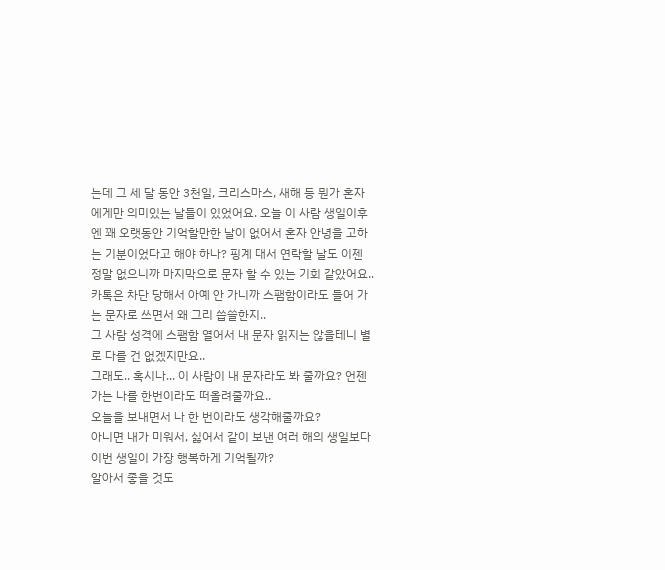는데 그 세 달 동안 3천일, 크리스마스, 새해 등 뭔가 혼자에게만 의미있는 날들이 있었어요. 오늘 이 사람 생일이후엔 꽤 오랫동안 기억할만한 날이 없어서 혼자 안녕을 고하는 기분이었다고 해야 하나? 핑계 대서 연락할 날도 이젠 정말 없으니까 마지막으로 문자 할 수 있는 기회 같았어요..
카톡은 차단 당해서 아예 안 가니까 스팸함이라도 들어 가는 문자로 쓰면서 왜 그리 씁쓸한지..
그 사람 성격에 스팸함 열어서 내 문자 읽지는 않을테니 별로 다를 건 없겠지만요..
그래도.. 혹시나... 이 사람이 내 문자라도 봐 줄까요? 언젠가는 나를 한번이라도 떠올려줄까요..
오늘을 보내면서 나 한 번이라도 생각해줄까요?
아니면 내가 미워서, 싫어서 같이 보낸 여러 해의 생일보다 이번 생일이 가장 행복하게 기억될까?
알아서 좋을 것도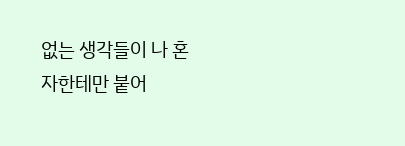없는 생각들이 나 혼자한테만 붙어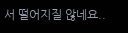서 떨어지질 않네요..